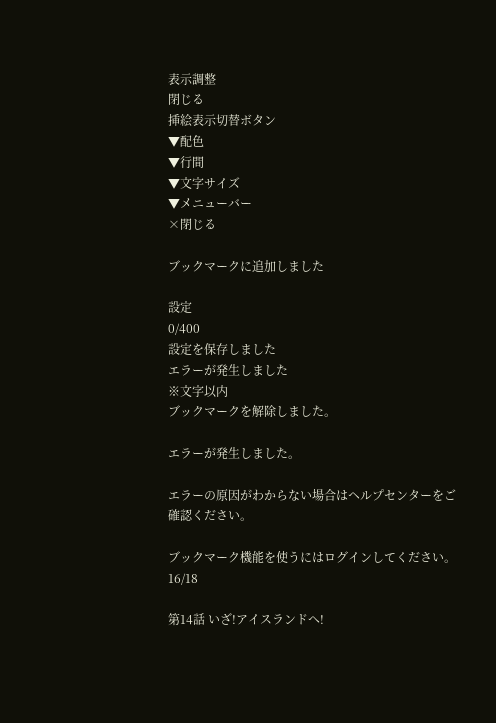表示調整
閉じる
挿絵表示切替ボタン
▼配色
▼行間
▼文字サイズ
▼メニューバー
×閉じる

ブックマークに追加しました

設定
0/400
設定を保存しました
エラーが発生しました
※文字以内
ブックマークを解除しました。

エラーが発生しました。

エラーの原因がわからない場合はヘルプセンターをご確認ください。

ブックマーク機能を使うにはログインしてください。
16/18

第14話 いざ!アイスランドへ!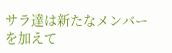サラ達は新たなメンバーを加えて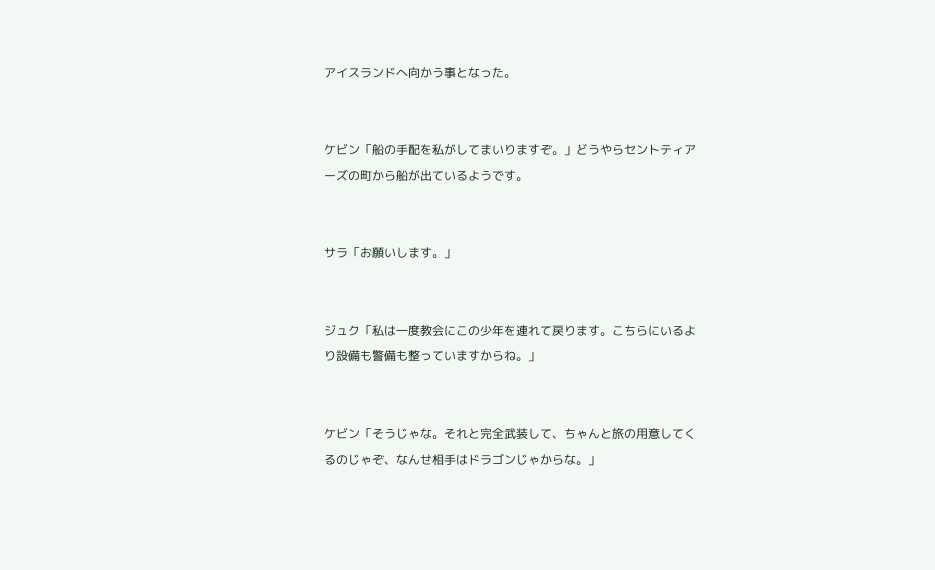アイスランドへ向かう事となった。


ケビン「船の手配を私がしてまいりますぞ。」どうやらセントティアーズの町から船が出ているようです。


サラ「お願いします。」


ジュク「私は一度教会にこの少年を連れて戻ります。こちらにいるより設備も警備も整っていますからね。」


ケビン「そうじゃな。それと完全武装して、ちゃんと旅の用意してくるのじゃぞ、なんせ相手はドラゴンじゃからな。」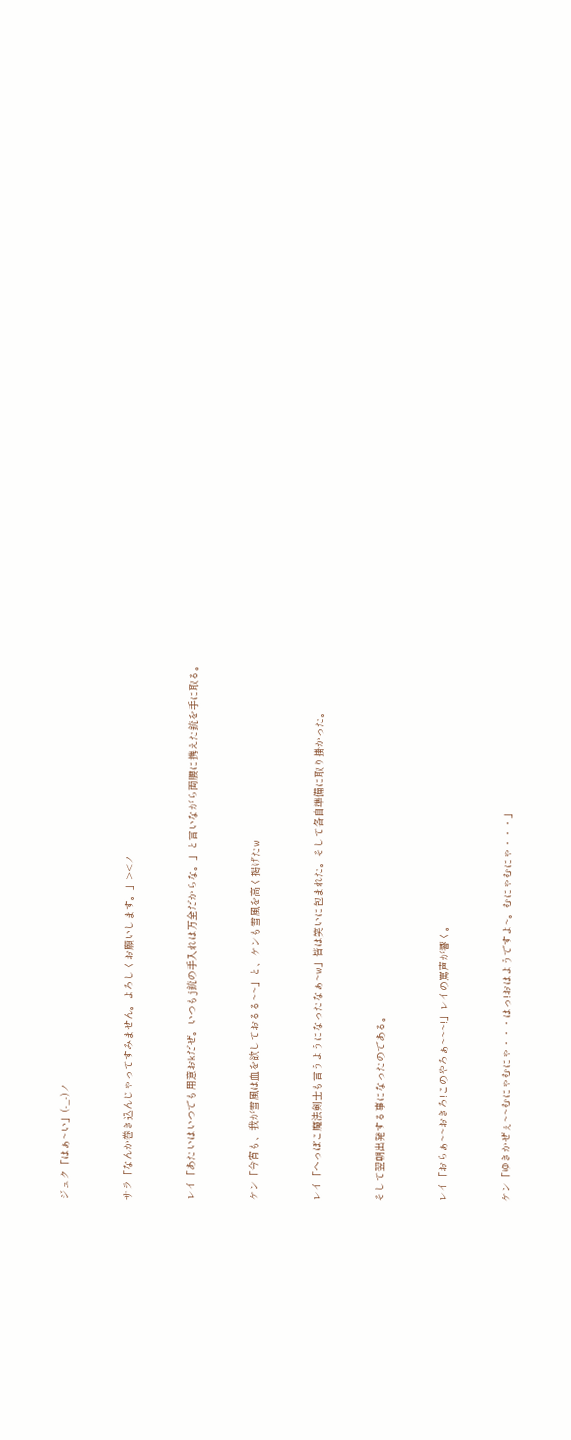ジュク「はぁ~い」(-_-)ノ


サラ「なんか巻き込んじゃってすみません。よろしくお願いします。」><ノ


レイ「あたいはいつでも用意おkだぜ。いつもj銃の手入れは万全だからな。」と言いながら両腰に携えた銃を手に取る。


ケン「今宵も、我が雪風は血を欲しておるる~~」と、ケンも雪風を高く掲げたw


レイ「へっぽこ魔法剣士も言うようになったなぁ~w」皆は笑いに包まれた。そして各自準備に取り掛かった。


そして翌朝出発する事になったのである。


レイ「おらぁ~~おきろ!このやろぁ~~~!」レイの罵声が響く。


ケン「ゆきかぜぇ~~むにゃむにゃ・・・はっ!おはようですよ~。むにゃむにゃ・・・」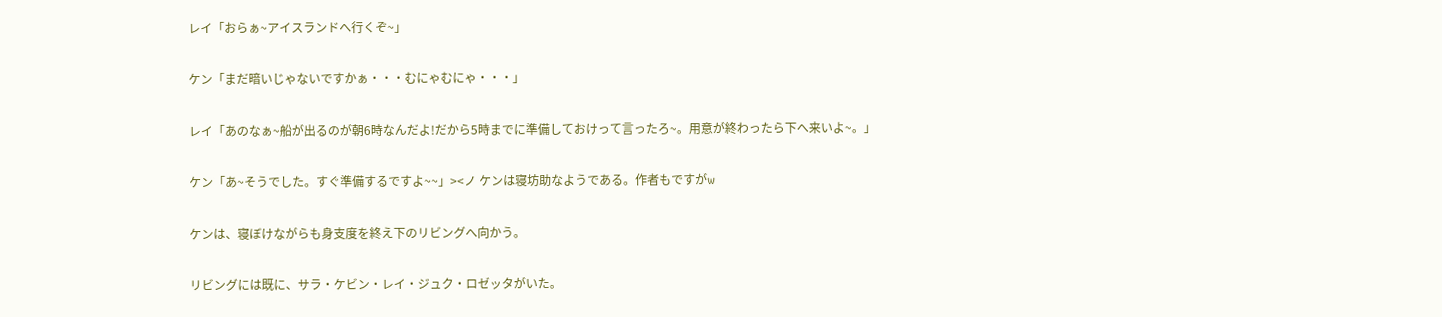レイ「おらぁ~アイスランドへ行くぞ~」


ケン「まだ暗いじゃないですかぁ・・・むにゃむにゃ・・・」


レイ「あのなぁ~船が出るのが朝6時なんだよ!だから5時までに準備しておけって言ったろ~。用意が終わったら下へ来いよ~。」


ケン「あ~そうでした。すぐ準備するですよ~~」><ノ ケンは寝坊助なようである。作者もですがw


ケンは、寝ぼけながらも身支度を終え下のリビングへ向かう。


リビングには既に、サラ・ケビン・レイ・ジュク・ロゼッタがいた。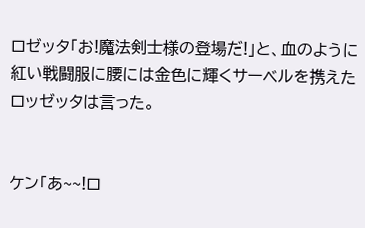ロゼッタ「お!魔法剣士様の登場だ!」と、血のように紅い戦闘服に腰には金色に輝くサーベルを携えたロッゼッタは言った。


ケン「あ~~!ロ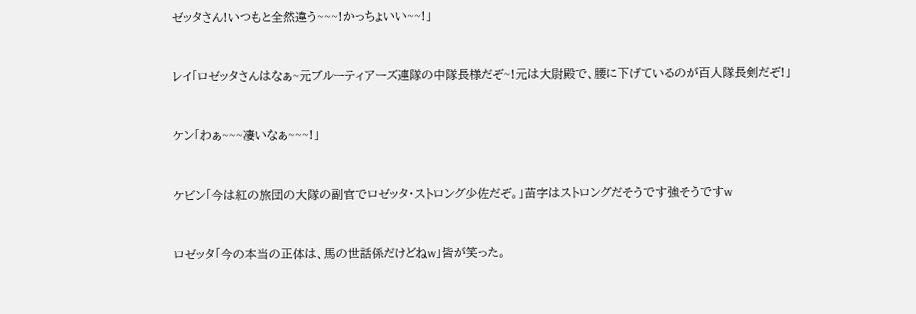ゼッタさん!いつもと全然違う~~~!かっちょいい~~!」


レイ「ロゼッタさんはなぁ~元ブルーティアーズ連隊の中隊長様だぞ~!元は大尉殿で、腰に下げているのが百人隊長剣だぞ!」


ケン「わぁ~~~凄いなぁ~~~!」


ケビン「今は紅の旅団の大隊の副官でロゼッタ・ストロング少佐だぞ。」苗字はストロングだそうです強そうですw


ロゼッタ「今の本当の正体は、馬の世話係だけどねw」皆が笑った。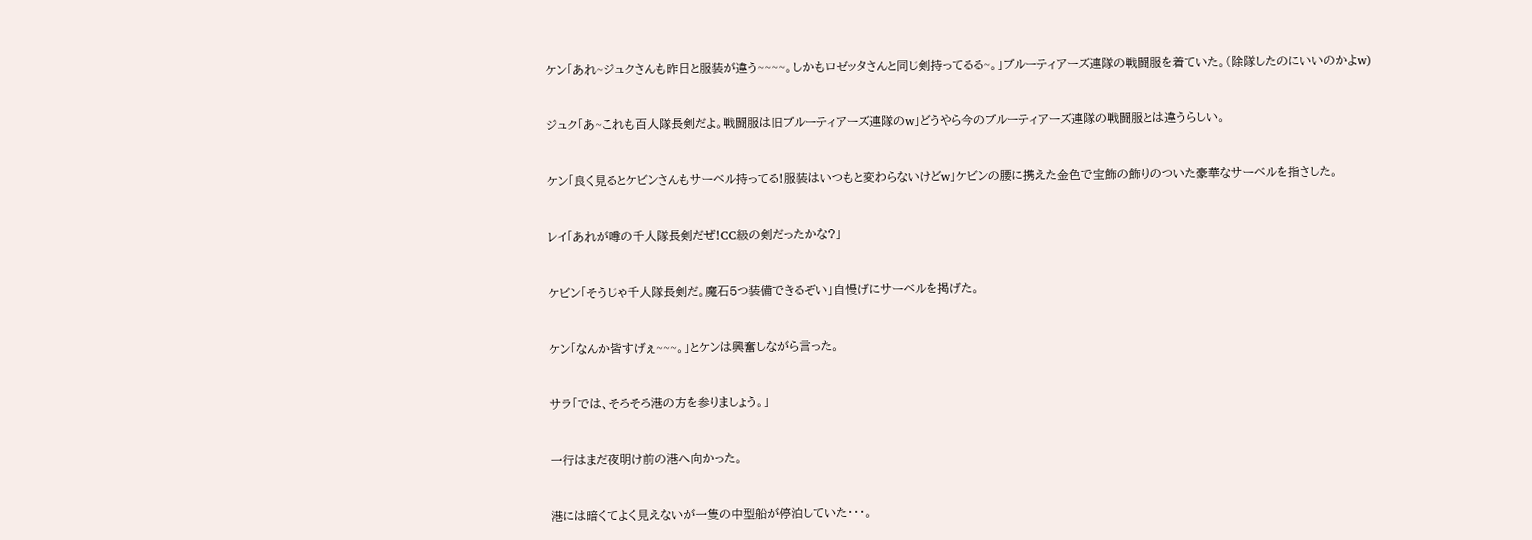ケン「あれ~ジュクさんも昨日と服装が違う~~~~。しかもロゼッタさんと同じ剣持ってるる~。」ブルーティアーズ連隊の戦闘服を着ていた。(除隊したのにいいのかよw)


ジュク「あ~これも百人隊長剣だよ。戦闘服は旧ブルーティアーズ連隊のw」どうやら今のブルーティアーズ連隊の戦闘服とは違うらしい。


ケン「良く見るとケビンさんもサーベル持ってる!服装はいつもと変わらないけどw」ケビンの腰に携えた金色で宝飾の飾りのついた豪華なサーベルを指さした。


レイ「あれが噂の千人隊長剣だぜ!CC級の剣だったかな?」


ケビン「そうじゃ千人隊長剣だ。魔石5つ装備できるぞい」自慢げにサーベルを掲げた。


ケン「なんか皆すげぇ~~~。」とケンは興奮しながら言った。


サラ「では、そろそろ港の方を参りましょう。」


一行はまだ夜明け前の港へ向かった。


港には暗くてよく見えないが一隻の中型船が停泊していた・・・。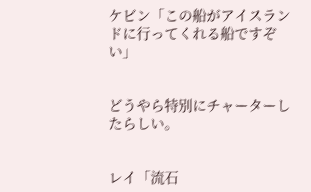ケビン「この船がアイスランドに行ってくれる船ですぞい」


どうやら特別にチャーターしたらしい。


レイ「流石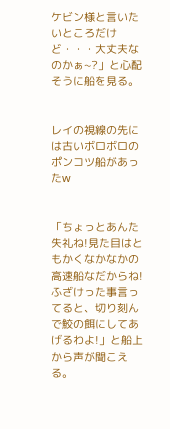ケビン様と言いたいところだけど・・・大丈夫なのかぁ~?」と心配そうに船を見る。


レイの視線の先には古いボロボロのポンコツ船があったw


「ちょっとあんた失礼ね!見た目はともかくなかなかの高速船なだからね!ふざけった事言ってると、切り刻んで鮫の餌にしてあげるわよ!」と船上から声が聞こえる。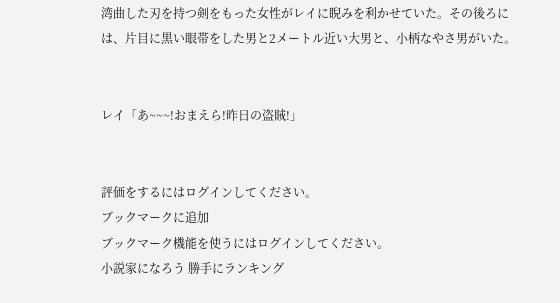湾曲した刃を持つ剣をもった女性がレイに睨みを利かせていた。その後ろには、片目に黒い眼帯をした男と2メートル近い大男と、小柄なやさ男がいた。


レイ「あ~~~!おまえら!昨日の盗賊!」


評価をするにはログインしてください。
ブックマークに追加
ブックマーク機能を使うにはログインしてください。
小説家になろう 勝手にランキング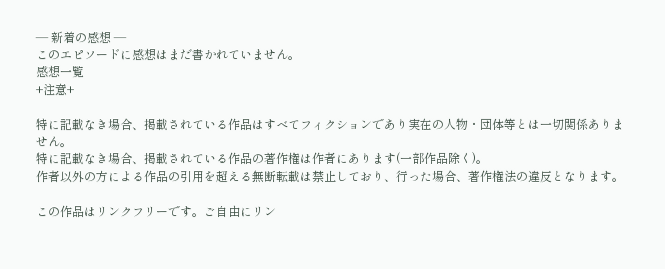― 新着の感想 ―
このエピソードに感想はまだ書かれていません。
感想一覧
+注意+

特に記載なき場合、掲載されている作品はすべてフィクションであり実在の人物・団体等とは一切関係ありません。
特に記載なき場合、掲載されている作品の著作権は作者にあります(一部作品除く)。
作者以外の方による作品の引用を超える無断転載は禁止しており、行った場合、著作権法の違反となります。

この作品はリンクフリーです。ご自由にリン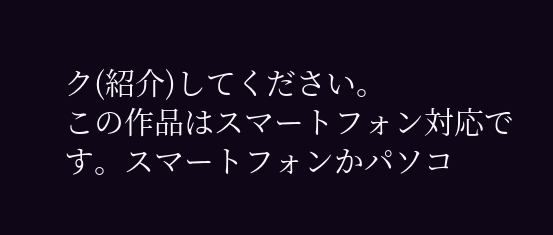ク(紹介)してください。
この作品はスマートフォン対応です。スマートフォンかパソコ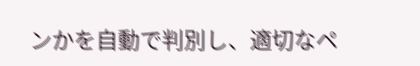ンかを自動で判別し、適切なペ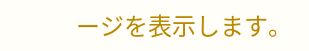ージを表示します。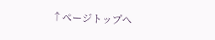↑ページトップへ